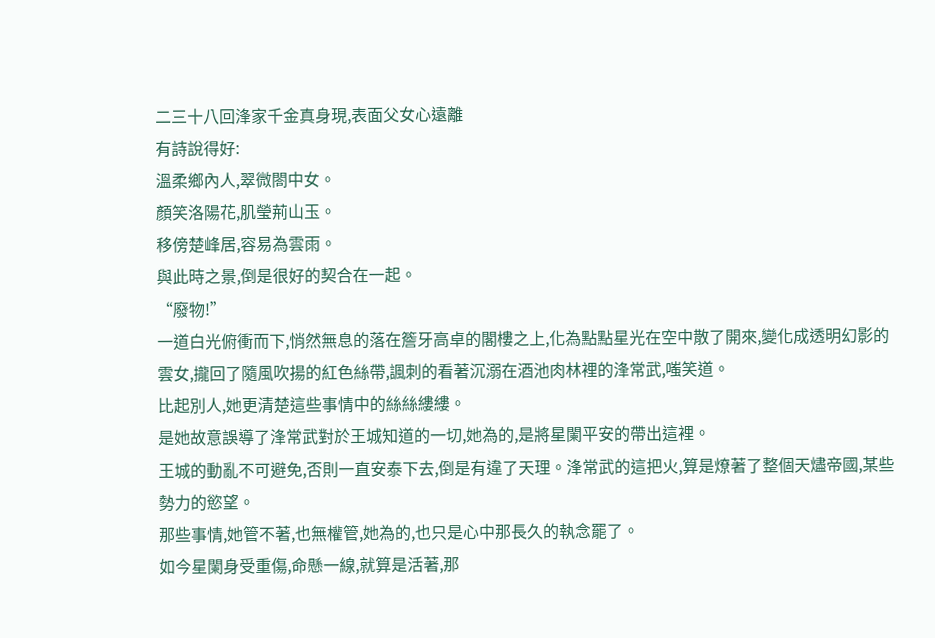二三十八回浲家千金真身現,表面父女心遠離
有詩說得好:
溫柔鄉內人,翠微閤中女。
顏笑洛陽花,肌瑩荊山玉。
移傍楚峰居,容易為雲雨。
與此時之景,倒是很好的契合在一起。
“廢物!”
一道白光俯衝而下,悄然無息的落在簷牙高卓的閣樓之上,化為點點星光在空中散了開來,變化成透明幻影的雲女,攏回了隨風吹揚的紅色絲帶,諷刺的看著沉溺在酒池肉林裡的浲常武,嗤笑道。
比起別人,她更清楚這些事情中的絲絲縷縷。
是她故意誤導了浲常武對於王城知道的一切,她為的,是將星闌平安的帶出這裡。
王城的動亂不可避免,否則一直安泰下去,倒是有違了天理。浲常武的這把火,算是燎著了整個天燼帝國,某些勢力的慾望。
那些事情,她管不著,也無權管,她為的,也只是心中那長久的執念罷了。
如今星闌身受重傷,命懸一線,就算是活著,那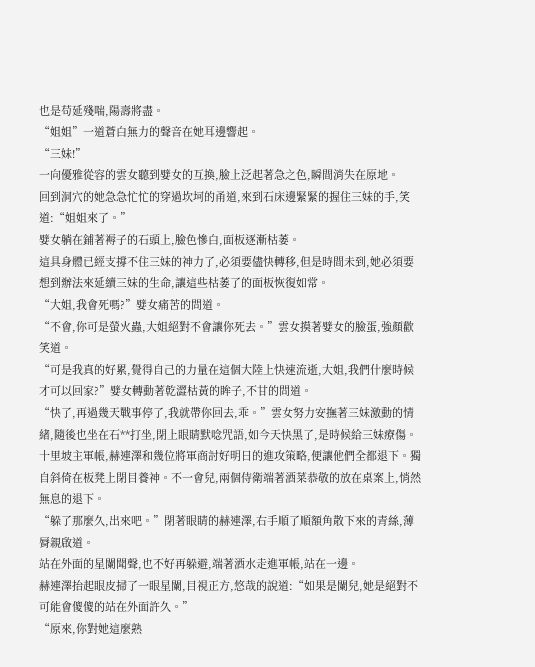也是苟延殘喘,陽壽將盡。
“姐姐”一道蒼白無力的聲音在她耳邊響起。
“三妹!”
一向優雅從容的雲女聽到嬖女的互換,臉上泛起著急之色,瞬間消失在原地。
回到洞穴的她急急忙忙的穿過坎坷的甬道,來到石床邊緊緊的握住三妹的手,笑道:“姐姐來了。”
嬖女躺在鋪著褥子的石頭上,臉色慘白,面板逐漸枯萎。
這具身體已經支撐不住三妹的神力了,必須要儘快轉移,但是時間未到,她必須要想到辦法來延續三妹的生命,讓這些枯萎了的面板恢復如常。
“大姐,我會死嗎?”嬖女痛苦的問道。
“不會,你可是螢火蟲,大姐絕對不會讓你死去。”雲女摸著嬖女的臉蛋,強顏歡笑道。
“可是我真的好累,覺得自己的力量在這個大陸上快速流逝,大姐,我們什麼時候才可以回家?”嬖女轉動著乾澀枯黃的眸子,不甘的問道。
“快了,再過幾天戰事停了,我就帶你回去,乖。”雲女努力安撫著三妹激動的情緒,隨後也坐在石**打坐,閉上眼睛默唸咒語,如今天快黑了,是時候給三妹療傷。
十里坡主軍帳,赫連澤和幾位將軍商討好明日的進攻策略,便讓他們全都退下。獨自斜倚在板凳上閉目養神。不一會兒,兩個侍衛端著酒菜恭敬的放在桌案上,悄然無息的退下。
“躲了那麼久,出來吧。”閉著眼睛的赫連澤,右手順了順額角散下來的青絲,薄脣親啟道。
站在外面的星闌聞聲,也不好再躲避,端著酒水走進軍帳,站在一邊。
赫連澤抬起眼皮掃了一眼星闌,目視正方,悠哉的說道:“如果是闌兒,她是絕對不可能會傻傻的站在外面許久。”
“原來,你對她這麼熟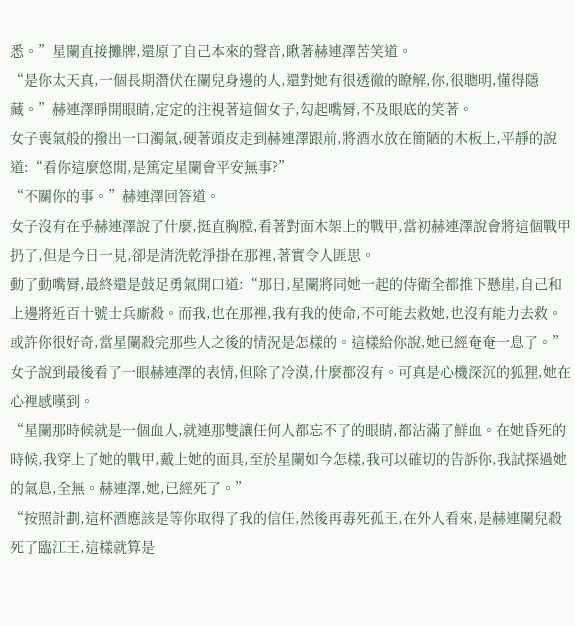悉。”星闌直接攤牌,還原了自己本來的聲音,瞅著赫連澤苦笑道。
“是你太天真,一個長期潛伏在闌兒身邊的人,還對她有很透徹的瞭解,你,很聰明,懂得隱藏。”赫連澤睜開眼睛,定定的注視著這個女子,勾起嘴脣,不及眼底的笑著。
女子喪氣般的撥出一口濁氣,硬著頭皮走到赫連澤跟前,將酒水放在簡陋的木板上,平靜的說道:“看你這麼悠閒,是篤定星闌會平安無事?”
“不關你的事。”赫連澤回答道。
女子沒有在乎赫連澤說了什麼,挺直胸膛,看著對面木架上的戰甲,當初赫連澤說會將這個戰甲扔了,但是今日一見,卻是清洗乾淨掛在那裡,著實令人匪思。
動了動嘴脣,最終還是鼓足勇氣開口道:“那日,星闌將同她一起的侍衛全都推下懸崖,自己和上邊將近百十號士兵廝殺。而我,也在那裡,我有我的使命,不可能去救她,也沒有能力去救。或許你很好奇,當星闌殺完那些人之後的情況是怎樣的。這樣給你說,她已經奄奄一息了。”
女子說到最後看了一眼赫連澤的表情,但除了冷漠,什麼都沒有。可真是心機深沉的狐狸,她在心裡感嘆到。
“星闌那時候就是一個血人,就連那雙讓任何人都忘不了的眼睛,都沾滿了鮮血。在她昏死的時候,我穿上了她的戰甲,戴上她的面具,至於星闌如今怎樣,我可以確切的告訴你,我試探過她的氣息,全無。赫連澤,她,已經死了。”
“按照計劃,這杯酒應該是等你取得了我的信任,然後再毒死孤王,在外人看來,是赫連闌兒殺死了臨江王,這樣就算是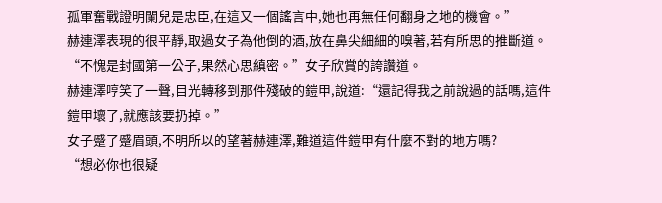孤軍奮戰證明闌兒是忠臣,在這又一個謠言中,她也再無任何翻身之地的機會。”
赫連澤表現的很平靜,取過女子為他倒的酒,放在鼻尖細細的嗅著,若有所思的推斷道。
“不愧是封國第一公子,果然心思縝密。”女子欣賞的誇讚道。
赫連澤哼笑了一聲,目光轉移到那件殘破的鎧甲,說道:“還記得我之前說過的話嗎,這件鎧甲壞了,就應該要扔掉。”
女子蹙了蹙眉頭,不明所以的望著赫連澤,難道這件鎧甲有什麼不對的地方嗎?
“想必你也很疑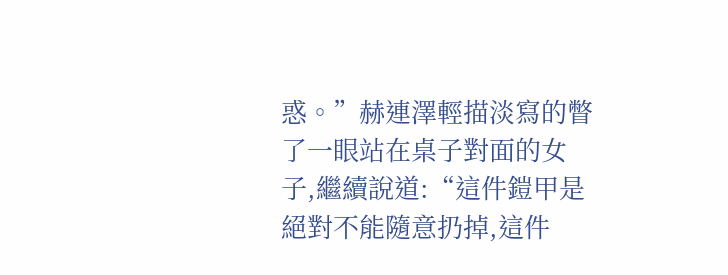惑。”赫連澤輕描淡寫的瞥了一眼站在桌子對面的女子,繼續說道:“這件鎧甲是絕對不能隨意扔掉,這件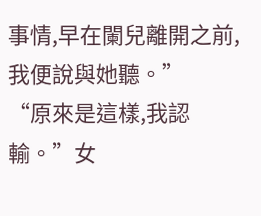事情,早在闌兒離開之前,我便說與她聽。”
“原來是這樣,我認輸。”女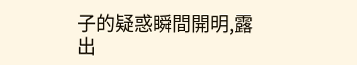子的疑惑瞬間開明,露出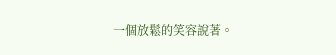一個放鬆的笑容說著。